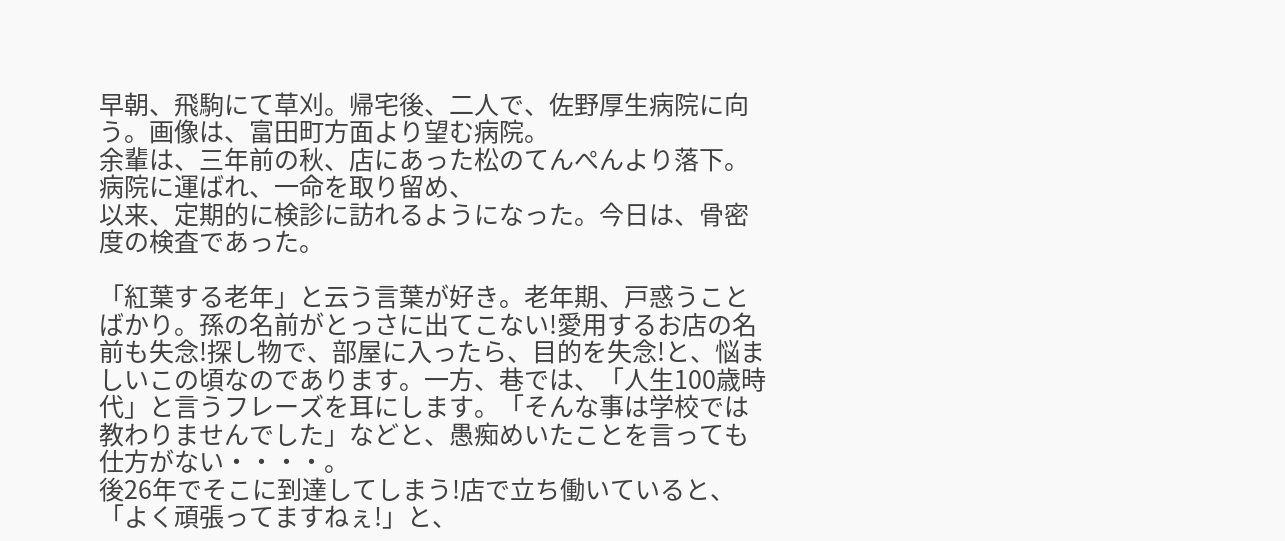早朝、飛駒にて草刈。帰宅後、二人で、佐野厚生病院に向う。画像は、富田町方面より望む病院。
余輩は、三年前の秋、店にあった松のてんぺんより落下。病院に運ばれ、一命を取り留め、
以来、定期的に検診に訪れるようになった。今日は、骨密度の検査であった。

「紅葉する老年」と云う言葉が好き。老年期、戸惑うことばかり。孫の名前がとっさに出てこない!愛用するお店の名前も失念!探し物で、部屋に入ったら、目的を失念!と、悩ましいこの頃なのであります。一方、巷では、「人生100歳時代」と言うフレーズを耳にします。「そんな事は学校では教わりませんでした」などと、愚痴めいたことを言っても仕方がない・・・・。
後26年でそこに到達してしまう!店で立ち働いていると、「よく頑張ってますねぇ!」と、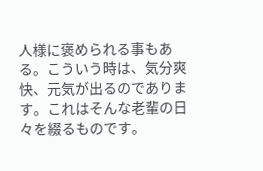人様に褒められる事もある。こういう時は、気分爽快、元気が出るのであります。これはそんな老輩の日々を綴るものです。